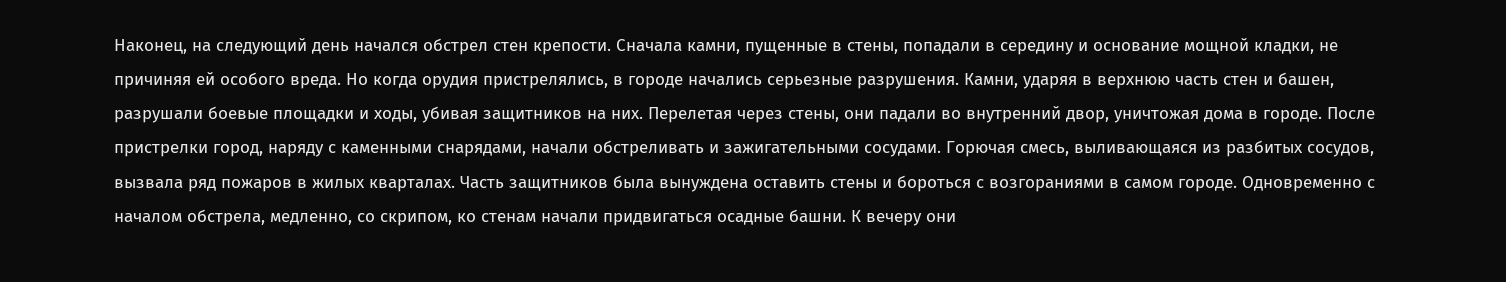Наконец, на следующий день начался обстрел стен крепости. Сначала камни, пущенные в стены, попадали в середину и основание мощной кладки, не причиняя ей особого вреда. Но когда орудия пристрелялись, в городе начались серьезные разрушения. Камни, ударяя в верхнюю часть стен и башен, разрушали боевые площадки и ходы, убивая защитников на них. Перелетая через стены, они падали во внутренний двор, уничтожая дома в городе. После пристрелки город, наряду с каменными снарядами, начали обстреливать и зажигательными сосудами. Горючая смесь, выливающаяся из разбитых сосудов, вызвала ряд пожаров в жилых кварталах. Часть защитников была вынуждена оставить стены и бороться с возгораниями в самом городе. Одновременно с началом обстрела, медленно, со скрипом, ко стенам начали придвигаться осадные башни. К вечеру они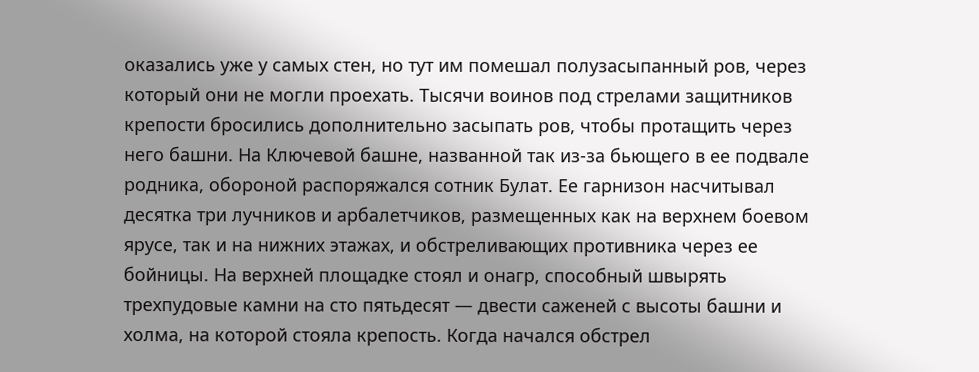оказались уже у самых стен, но тут им помешал полузасыпанный ров, через который они не могли проехать. Тысячи воинов под стрелами защитников крепости бросились дополнительно засыпать ров, чтобы протащить через него башни. На Ключевой башне, названной так из-за бьющего в ее подвале родника, обороной распоряжался сотник Булат. Ее гарнизон насчитывал десятка три лучников и арбалетчиков, размещенных как на верхнем боевом ярусе, так и на нижних этажах, и обстреливающих противника через ее бойницы. На верхней площадке стоял и онагр, способный швырять трехпудовые камни на сто пятьдесят — двести саженей с высоты башни и холма, на которой стояла крепость. Когда начался обстрел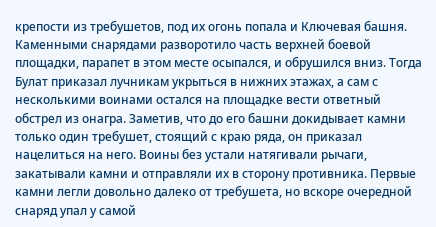крепости из требушетов, под их огонь попала и Ключевая башня. Каменными снарядами разворотило часть верхней боевой площадки, парапет в этом месте осыпался, и обрушился вниз. Тогда Булат приказал лучникам укрыться в нижних этажах, а сам с несколькими воинами остался на площадке вести ответный обстрел из онагра. Заметив, что до его башни докидывает камни только один требушет, стоящий с краю ряда, он приказал нацелиться на него. Воины без устали натягивали рычаги, закатывали камни и отправляли их в сторону противника. Первые камни легли довольно далеко от требушета, но вскоре очередной снаряд упал у самой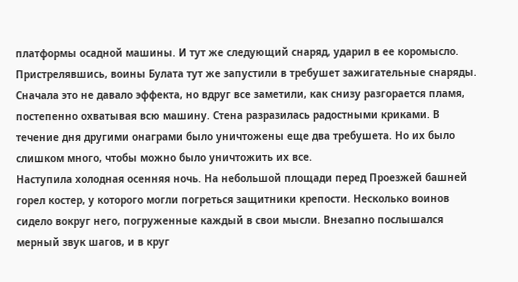платформы осадной машины. И тут же следующий снаряд, ударил в ее коромысло. Пристрелявшись, воины Булата тут же запустили в требушет зажигательные снаряды. Сначала это не давало эффекта, но вдруг все заметили, как снизу разгорается пламя, постепенно охватывая всю машину. Стена разразилась радостными криками. В течение дня другими онаграми было уничтожены еще два требушета. Но их было слишком много, чтобы можно было уничтожить их все.
Наступила холодная осенняя ночь. На небольшой площади перед Проезжей башней горел костер, у которого могли погреться защитники крепости. Несколько воинов сидело вокруг него, погруженные каждый в свои мысли. Внезапно послышался мерный звук шагов, и в круг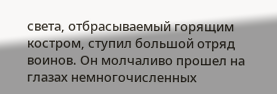света, отбрасываемый горящим костром, ступил большой отряд воинов. Он молчаливо прошел на глазах немногочисленных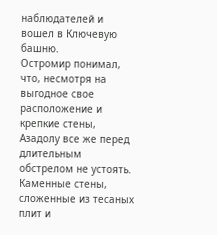наблюдателей и вошел в Ключевую башню.
Остромир понимал, что, несмотря на выгодное свое расположение и крепкие стены, Азадолу все же перед длительным обстрелом не устоять. Каменные стены, сложенные из тесаных плит и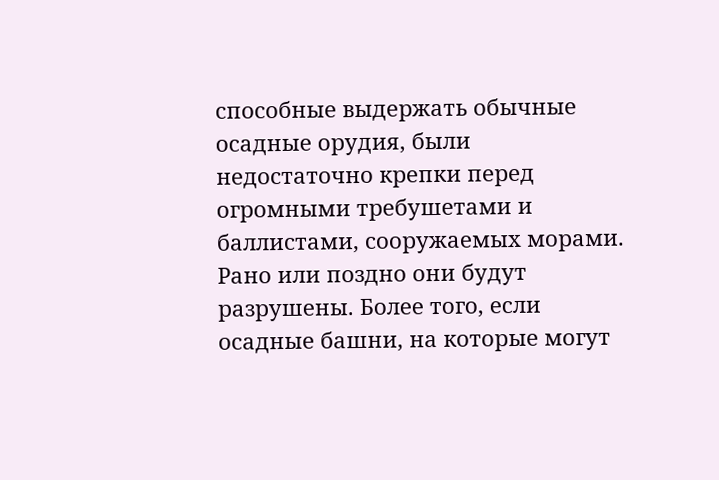способные выдержать обычные осадные орудия, были недостаточно крепки перед огромными требушетами и баллистами, сооружаемых морами. Рано или поздно они будут разрушены. Более того, если осадные башни, на которые могут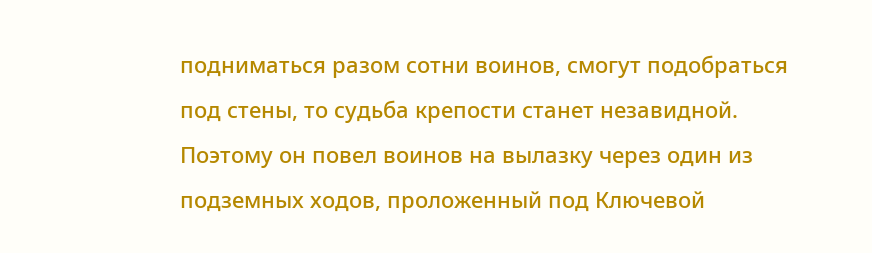подниматься разом сотни воинов, смогут подобраться под стены, то судьба крепости станет незавидной. Поэтому он повел воинов на вылазку через один из подземных ходов, проложенный под Ключевой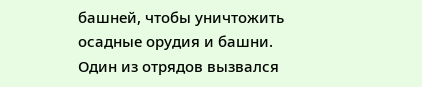башней, чтобы уничтожить осадные орудия и башни. Один из отрядов вызвался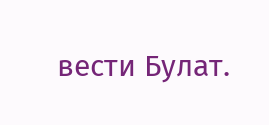вести Булат.